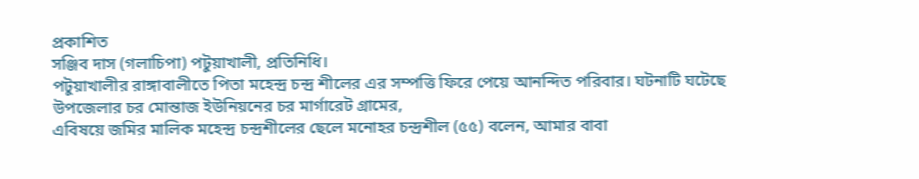প্রকাশিত
সঞ্জিব দাস (গলাচিপা) পটুয়াখালী, প্রতিনিধি।
পটুয়াখালীর রাঙ্গাবালীতে পিতা মহেন্দ্র চন্দ্র শীলের এর সম্পত্তি ফিরে পেয়ে আনন্দিত পরিবার। ঘটনাটি ঘটেছে উপজেলার চর মোন্তাজ ইউনিয়নের চর মার্গারেট গ্রামের,
এবিষয়ে জমির মালিক মহেন্দ্র চন্দ্রশীলের ছেলে মনোহর চন্দ্রশীল (৫৫) বলেন, আমার বাবা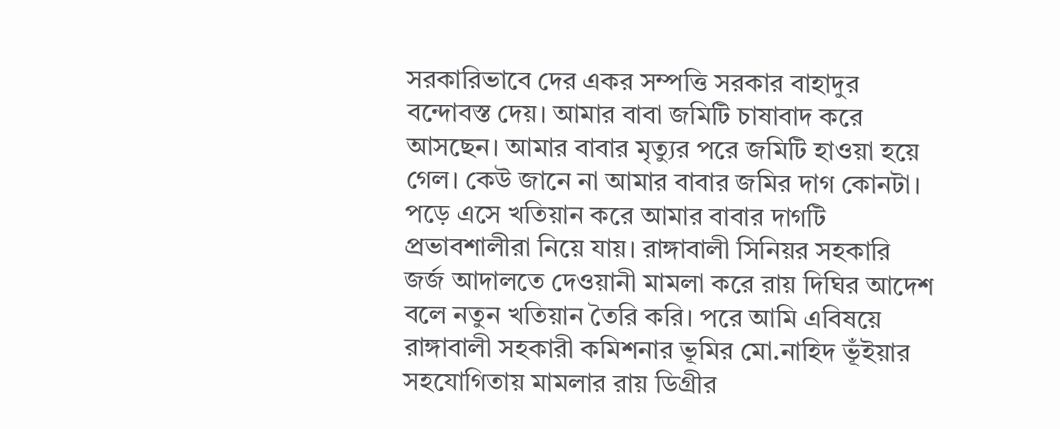সরকারিভাবে দের একর সম্পত্তি সরকার বাহাদুর বন্দোবস্ত দেয়। আমার বাবা জমিটি চাষাবাদ করে আসছেন। আমার বাবার মৃত্যুর পরে জমিটি হাওয়া হয়ে গেল। কেউ জানে না আমার বাবার জমির দাগ কোনটা।
পড়ে এসে খতিয়ান করে আমার বাবার দাগটি প্রভাবশালীরা নিয়ে যায়। রাঙ্গাবালী সিনিয়র সহকারি জর্জ আদালতে দেওয়ানী মামলা করে রায় দিঘির আদেশ বলে নতুন খতিয়ান তৈরি করি। পরে আমি এবিষয়ে রাঙ্গাবালী সহকারী কমিশনার ভূমির মো.নাহিদ ভূঁইয়ার সহযোগিতায় মামলার রায় ডিগ্রীর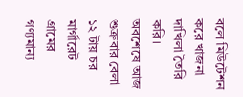বলে মিউটেশন করে খাজনা দাখিলা তৈরি করি।
অবশেষে আজ শুক্রবার বেলা ১২ টায় চর মার্গারেট গ্রামের গণ্যমান্য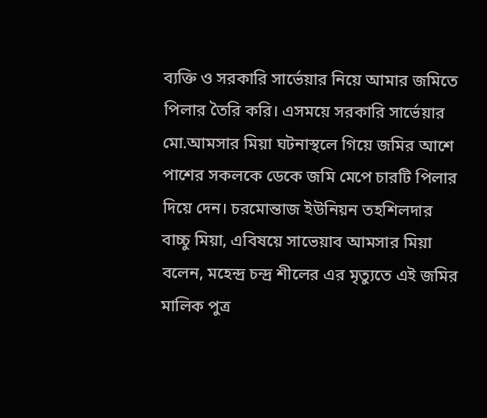ব্যক্তি ও সরকারি সার্ভেয়ার নিয়ে আমার জমিতে পিলার তৈরি করি। এসময়ে সরকারি সার্ভেয়ার মো.আমসার মিয়া ঘটনাস্থলে গিয়ে জমির আশে পাশের সকলকে ডেকে জমি মেপে চারটি পিলার দিয়ে দেন। চরমোন্তাজ ইউনিয়ন তহশিলদার বাচ্চু মিয়া, এবিষয়ে সাভেয়াব আমসার মিয়া বলেন, মহেন্দ্র চন্দ্র শীলের এর মৃত্যুতে এই জমির মালিক পুত্র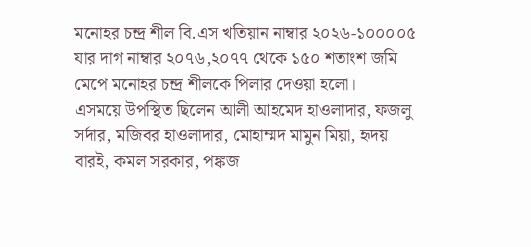মনোহর চন্দ্র শীল বি.এস খতিয়ান নাম্বার ২০২৬-১০০০০৫ যার দাগ নাম্বার ২০৭৬,২০৭৭ থেকে ১৫০ শতাংশ জমি মেপে মনোহর চন্দ্র শীলকে পিলার দেওয়া হলো।
এসময়ে উপস্থিত ছিলেন আলী আহমেদ হাওলাদার, ফজলু সর্দার, মজিবর হাওলাদার, মোহাম্মদ মামুন মিয়া, হৃদয় বারই, কমল সরকার, পঙ্কজ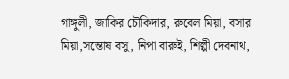গাঙ্গুলী, জাকির চৌকিদার, রুবেল মিয়া, বসার মিয়া,সন্তোষ বসু, নিপা বারুই, শিল্পী দেবনাথ,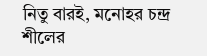নিতু বারই, মনোহর চন্দ্র শীলের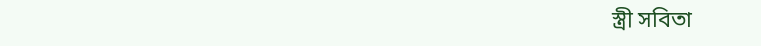স্ত্রী সবিতা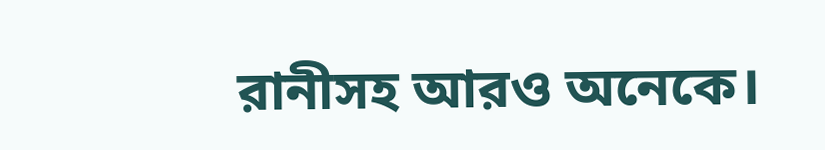রানীসহ আরও অনেকে।